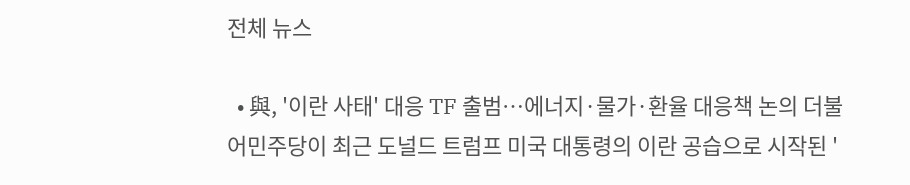전체 뉴스

  • 與, '이란 사태' 대응 TF 출범…에너지·물가·환율 대응책 논의 더불어민주당이 최근 도널드 트럼프 미국 대통령의 이란 공습으로 시작된 '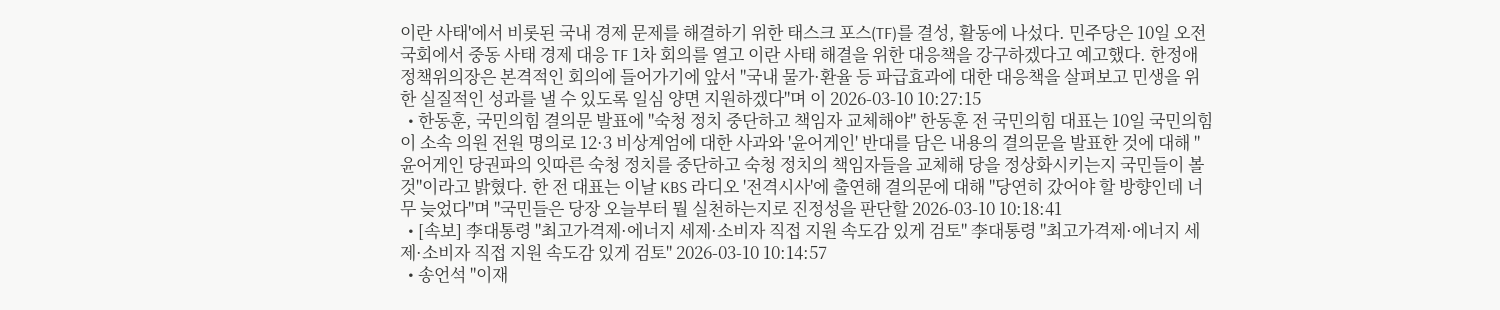이란 사태'에서 비롯된 국내 경제 문제를 해결하기 위한 태스크 포스(TF)를 결성, 활동에 나섰다. 민주당은 10일 오전 국회에서 중동 사태 경제 대응 TF 1차 회의를 열고 이란 사태 해결을 위한 대응책을 강구하겠다고 예고했다. 한정애 정책위의장은 본격적인 회의에 들어가기에 앞서 "국내 물가·환율 등 파급효과에 대한 대응책을 살펴보고 민생을 위한 실질적인 성과를 낼 수 있도록 일심 양면 지원하겠다"며 이 2026-03-10 10:27:15
  • 한동훈, 국민의힘 결의문 발표에 "숙청 정치 중단하고 책임자 교체해야" 한동훈 전 국민의힘 대표는 10일 국민의힘이 소속 의원 전원 명의로 12·3 비상계엄에 대한 사과와 '윤어게인' 반대를 담은 내용의 결의문을 발표한 것에 대해 "윤어게인 당권파의 잇따른 숙청 정치를 중단하고 숙청 정치의 책임자들을 교체해 당을 정상화시키는지 국민들이 볼 것"이라고 밝혔다. 한 전 대표는 이날 KBS 라디오 '전격시사'에 출연해 결의문에 대해 "당연히 갔어야 할 방향인데 너무 늦었다"며 "국민들은 당장 오늘부터 뭘 실천하는지로 진정성을 판단할 2026-03-10 10:18:41
  • [속보] 李대통령 "최고가격제·에너지 세제·소비자 직접 지원 속도감 있게 검토" 李대통령 "최고가격제·에너지 세제·소비자 직접 지원 속도감 있게 검토" 2026-03-10 10:14:57
  • 송언석 "이재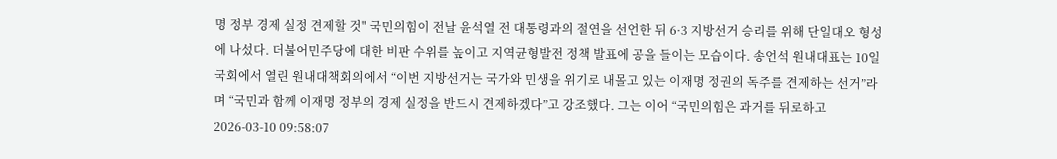명 정부 경제 실정 견제할 것" 국민의힘이 전날 윤석열 전 대통령과의 절연을 선언한 뒤 6·3 지방선거 승리를 위해 단일대오 형성에 나섰다. 더불어민주당에 대한 비판 수위를 높이고 지역균형발전 정책 발표에 공을 들이는 모습이다. 송언석 원내대표는 10일 국회에서 열린 원내대책회의에서 “이번 지방선거는 국가와 민생을 위기로 내몰고 있는 이재명 정권의 독주를 견제하는 선거”라며 “국민과 함께 이재명 정부의 경제 실정을 반드시 견제하겠다”고 강조했다. 그는 이어 “국민의힘은 과거를 뒤로하고 2026-03-10 09:58:07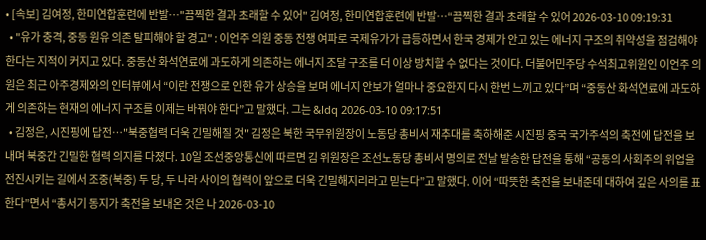• [속보] 김여정, 한미연합훈련에 반발…"끔찍한 결과 초래할 수 있어" 김여정, 한미연합훈련에 반발…“끔찍한 결과 초래할 수 있어 2026-03-10 09:19:31
  • "유가 충격, 중동 원유 의존 탈피해야 할 경고" : 이언주 의원 중동 전쟁 여파로 국제유가가 급등하면서 한국 경제가 안고 있는 에너지 구조의 취약성을 점검해야 한다는 지적이 커지고 있다. 중동산 화석연료에 과도하게 의존하는 에너지 조달 구조를 더 이상 방치할 수 없다는 것이다. 더불어민주당 수석최고위원인 이언주 의원은 최근 아주경제와의 인터뷰에서 “이란 전쟁으로 인한 유가 상승을 보며 에너지 안보가 얼마나 중요한지 다시 한번 느끼고 있다”며 “중동산 화석연료에 과도하게 의존하는 현재의 에너지 구조를 이제는 바꿔야 한다”고 말했다. 그는 &ldq 2026-03-10 09:17:51
  • 김정은, 시진핑에 답전…"북중협력 더욱 긴밀해질 것" 김정은 북한 국무위원장이 노동당 총비서 재추대를 축하해준 시진핑 중국 국가주석의 축전에 답전을 보내며 북중간 긴밀한 협력 의지를 다졌다. 10일 조선중앙통신에 따르면 김 위원장은 조선노동당 총비서 명의로 전날 발송한 답전을 통해 “공동의 사회주의 위업을 전진시키는 길에서 조중(북중) 두 당, 두 나라 사이의 협력이 앞으로 더욱 긴밀해지리라고 믿는다”고 말했다. 이어 “따뜻한 축전을 보내준데 대하여 깊은 사의를 표한다”면서 “총서기 동지가 축전을 보내온 것은 나 2026-03-10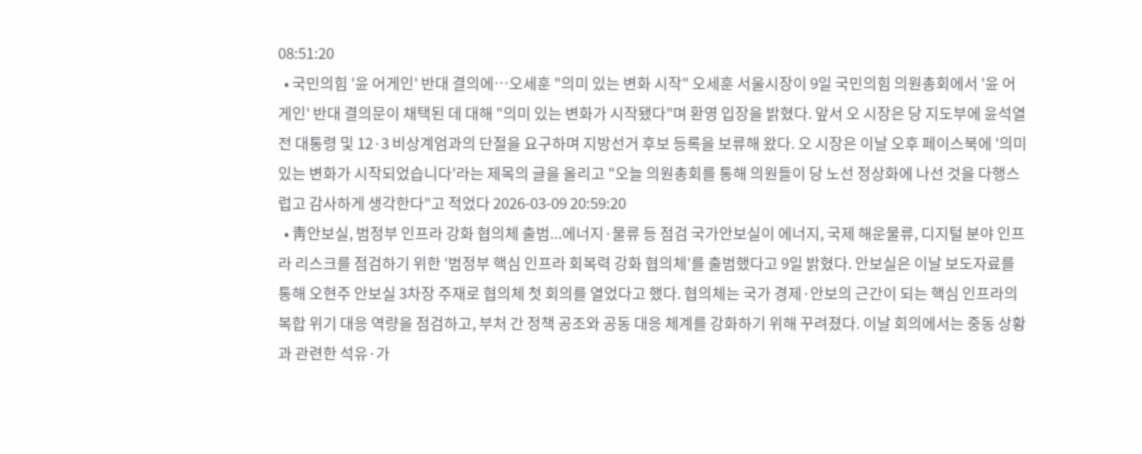08:51:20
  • 국민의힘 '윤 어게인' 반대 결의에…오세훈 "의미 있는 변화 시작" 오세훈 서울시장이 9일 국민의힘 의원총회에서 '윤 어게인' 반대 결의문이 채택된 데 대해 "의미 있는 변화가 시작됐다"며 환영 입장을 밝혔다. 앞서 오 시장은 당 지도부에 윤석열 전 대통령 및 12·3 비상계엄과의 단절을 요구하며 지방선거 후보 등록을 보류해 왔다. 오 시장은 이날 오후 페이스북에 '의미 있는 변화가 시작되었습니다'라는 제목의 글을 올리고 "오늘 의원총회를 통해 의원들이 당 노선 정상화에 나선 것을 다행스럽고 감사하게 생각한다"고 적었다 2026-03-09 20:59:20
  • 靑안보실, 범정부 인프라 강화 협의체 출범...에너지·물류 등 점검 국가안보실이 에너지, 국제 해운물류, 디지털 분야 인프라 리스크를 점검하기 위한 '범정부 핵심 인프라 회복력 강화 협의체'를 출범했다고 9일 밝혔다. 안보실은 이날 보도자료를 통해 오현주 안보실 3차장 주재로 협의체 첫 회의를 열었다고 했다. 협의체는 국가 경제·안보의 근간이 되는 핵심 인프라의 복합 위기 대응 역량을 점검하고, 부처 간 정책 공조와 공동 대응 체계를 강화하기 위해 꾸려졌다. 이날 회의에서는 중동 상황과 관련한 석유·가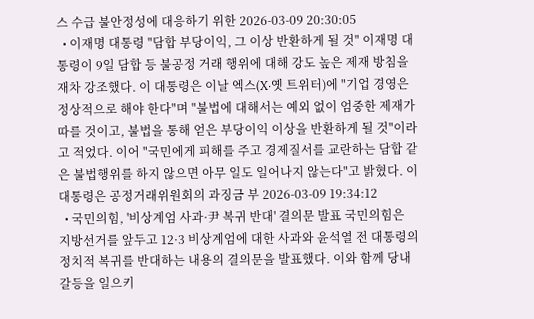스 수급 불안정성에 대응하기 위한 2026-03-09 20:30:05
  • 이재명 대통령 "담합 부당이익, 그 이상 반환하게 될 것" 이재명 대통령이 9일 담합 등 불공정 거래 행위에 대해 강도 높은 제재 방침을 재차 강조했다. 이 대통령은 이날 엑스(X·옛 트위터)에 "기업 경영은 정상적으로 해야 한다"며 "불법에 대해서는 예외 없이 엄중한 제재가 따를 것이고, 불법을 통해 얻은 부당이익 이상을 반환하게 될 것"이라고 적었다. 이어 "국민에게 피해를 주고 경제질서를 교란하는 담합 같은 불법행위를 하지 않으면 아무 일도 일어나지 않는다"고 밝혔다. 이 대통령은 공정거래위원회의 과징금 부 2026-03-09 19:34:12
  • 국민의힘, '비상계엄 사과·尹 복귀 반대' 결의문 발표 국민의힘은 지방선거를 앞두고 12·3 비상계엄에 대한 사과와 윤석열 전 대통령의 정치적 복귀를 반대하는 내용의 결의문을 발표했다. 이와 함께 당내 갈등을 일으키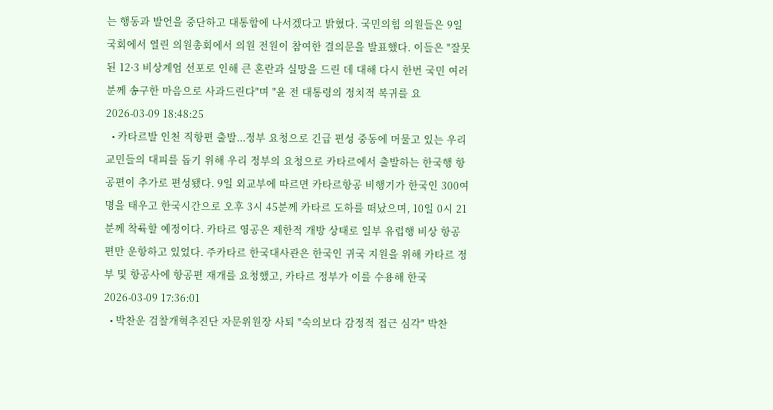는 행동과 발언을 중단하고 대통합에 나서겠다고 밝혔다. 국민의힘 의원들은 9일 국회에서 열린 의원총회에서 의원 전원이 참여한 결의문을 발표했다. 이들은 "잘못된 12·3 비상계엄 선포로 인해 큰 혼란과 실망을 드린 데 대해 다시 한번 국민 여러분께 송구한 마음으로 사과드린다"며 "윤 전 대통령의 정치적 복귀를 요 2026-03-09 18:48:25
  • 카타르발 인천 직항편 출발...정부 요청으로 긴급 편성 중동에 머물고 있는 우리 교민들의 대피를 돕기 위해 우리 정부의 요청으로 카타르에서 출발하는 한국행 항공편이 추가로 편성됐다. 9일 외교부에 따르면 카타르항공 비행기가 한국인 300여명을 태우고 한국시간으로 오후 3시 45분께 카타르 도하를 떠났으며, 10일 0시 21분께 착륙할 예정이다. 카타르 영공은 제한적 개방 상태로 일부 유럽행 비상 항공편만 운항하고 있었다. 주카타르 한국대사관은 한국인 귀국 지원을 위해 카타르 정부 및 항공사에 항공편 재개를 요청했고, 카타르 정부가 이를 수용해 한국 2026-03-09 17:36:01
  • 박찬운 검찰개혁추진단 자문위원장 사퇴 "숙의보다 감정적 접근 심각" 박찬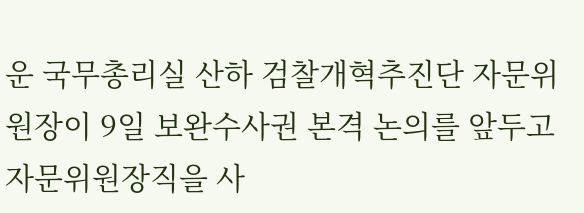운 국무총리실 산하 검찰개혁추진단 자문위원장이 9일 보완수사권 본격 논의를 앞두고 자문위원장직을 사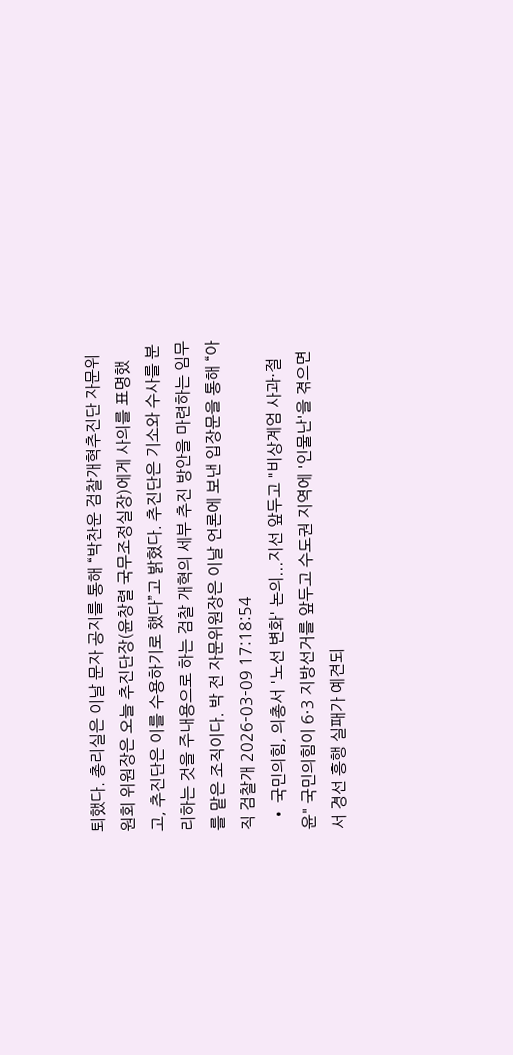퇴했다. 총리실은 이날 문자 공지를 통해 “박찬운 검찰개혁추진단 자문위원회 위원장은 오늘 추진단장(윤창렬 국무조정실장)에게 사의를 표명했고, 추진단은 이를 수용하기로 했다”고 밝혔다. 추진단은 기소와 수사를 분리하는 것을 주내용으로 하는 검찰 개혁의 세부 추진 방안을 마련하는 임무를 맡은 조직이다. 박 전 자문위원장은 이날 언론에 보낸 입장문을 통해 “아직 검찰개 2026-03-09 17:18:54
  • 국민의힘, 의총서 '노선 변화' 논의...지선 앞두고 "비상계엄 사과·절윤" 국민의힘이 6·3 지방선거를 앞두고 수도권 지역에 '인물난'을 겪으면서 경선 흥행 실패가 예견되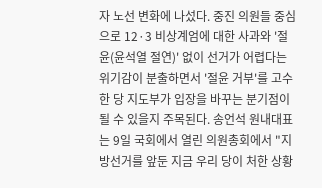자 노선 변화에 나섰다. 중진 의원들 중심으로 12·3 비상계엄에 대한 사과와 '절윤(윤석열 절연)' 없이 선거가 어렵다는 위기감이 분출하면서 '절윤 거부'를 고수한 당 지도부가 입장을 바꾸는 분기점이 될 수 있을지 주목된다. 송언석 원내대표는 9일 국회에서 열린 의원총회에서 "지방선거를 앞둔 지금 우리 당이 처한 상황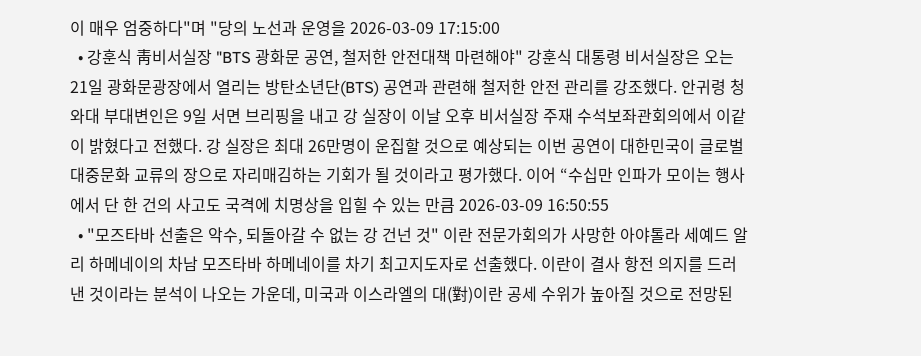이 매우 엄중하다"며 "당의 노선과 운영을 2026-03-09 17:15:00
  • 강훈식 靑비서실장 "BTS 광화문 공연, 철저한 안전대책 마련해야" 강훈식 대통령 비서실장은 오는 21일 광화문광장에서 열리는 방탄소년단(BTS) 공연과 관련해 철저한 안전 관리를 강조했다. 안귀령 청와대 부대변인은 9일 서면 브리핑을 내고 강 실장이 이날 오후 비서실장 주재 수석보좌관회의에서 이같이 밝혔다고 전했다. 강 실장은 최대 26만명이 운집할 것으로 예상되는 이번 공연이 대한민국이 글로벌 대중문화 교류의 장으로 자리매김하는 기회가 될 것이라고 평가했다. 이어 “수십만 인파가 모이는 행사에서 단 한 건의 사고도 국격에 치명상을 입힐 수 있는 만큼 2026-03-09 16:50:55
  • "모즈타바 선출은 악수, 되돌아갈 수 없는 강 건넌 것" 이란 전문가회의가 사망한 아야톨라 세예드 알리 하메네이의 차남 모즈타바 하메네이를 차기 최고지도자로 선출했다. 이란이 결사 항전 의지를 드러낸 것이라는 분석이 나오는 가운데, 미국과 이스라엘의 대(對)이란 공세 수위가 높아질 것으로 전망된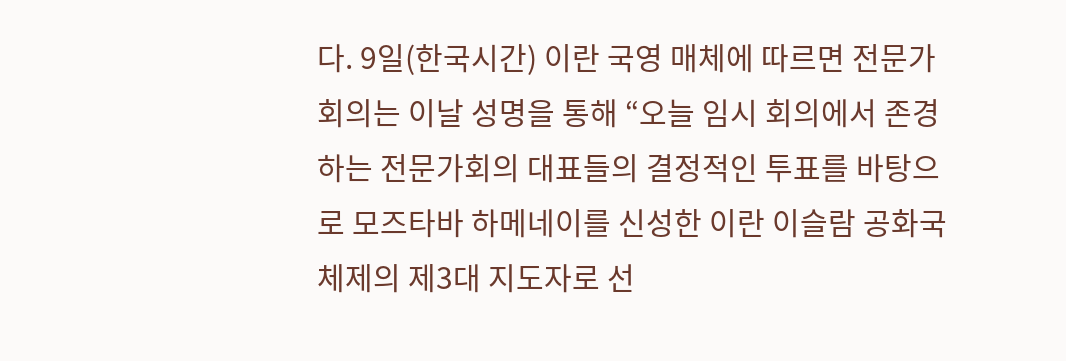다. 9일(한국시간) 이란 국영 매체에 따르면 전문가회의는 이날 성명을 통해 “오늘 임시 회의에서 존경하는 전문가회의 대표들의 결정적인 투표를 바탕으로 모즈타바 하메네이를 신성한 이란 이슬람 공화국 체제의 제3대 지도자로 선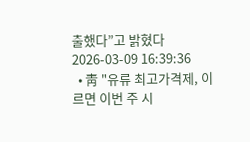출했다”고 밝혔다 2026-03-09 16:39:36
  • 靑 "유류 최고가격제, 이르면 이번 주 시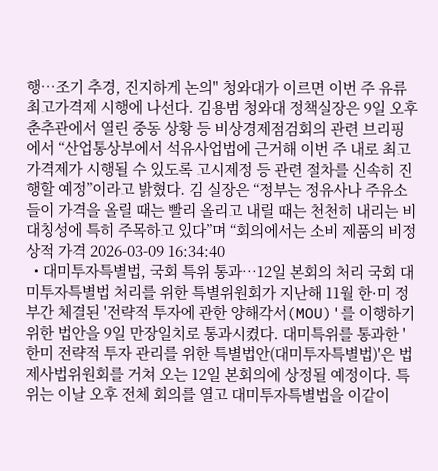행…조기 추경, 진지하게 논의" 청와대가 이르면 이번 주 유류 최고가격제 시행에 나선다. 김용범 청와대 정책실장은 9일 오후 춘추관에서 열린 중동 상황 등 비상경제점검회의 관련 브리핑에서 “산업통상부에서 석유사업법에 근거해 이번 주 내로 최고가격제가 시행될 수 있도록 고시제정 등 관련 절차를 신속히 진행할 예정”이라고 밝혔다. 김 실장은 “정부는 정유사나 주유소들이 가격을 올릴 때는 빨리 올리고 내릴 때는 천천히 내리는 비대칭성에 특히 주목하고 있다”며 “회의에서는 소비 제품의 비정상적 가격 2026-03-09 16:34:40
  • 대미투자특별법, 국회 특위 통과…12일 본회의 처리 국회 대미투자특별법 처리를 위한 특별위원회가 지난해 11월 한·미 정부간 체결된 '전략적 투자에 관한 양해각서(MOU)'를 이행하기 위한 법안을 9일 만장일치로 통과시켰다. 대미특위를 통과한 '한미 전략적 투자 관리를 위한 특별법안(대미투자특별법)'은 법제사법위원회를 거쳐 오는 12일 본회의에 상정될 예정이다. 특위는 이날 오후 전체 회의를 열고 대미투자특별법을 이같이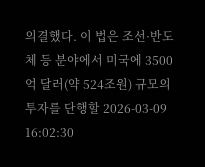의결했다. 이 법은 조선·반도체 등 분야에서 미국에 3500억 달러(약 524조원) 규모의 투자를 단행할 2026-03-09 16:02:30